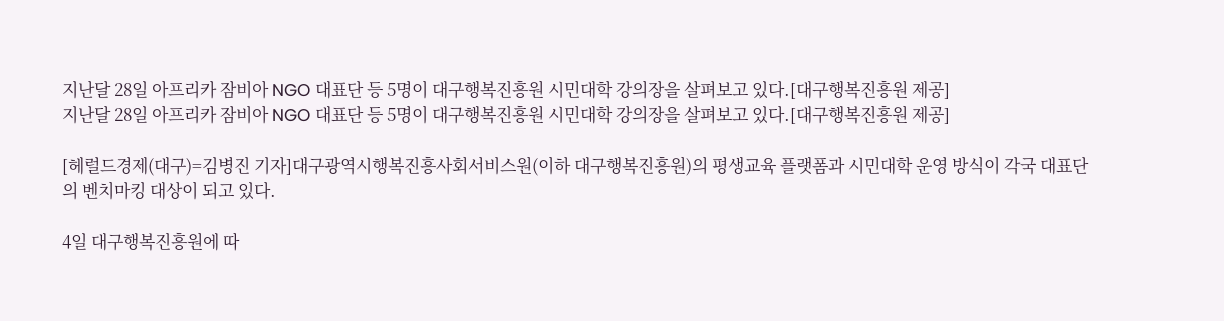지난달 28일 아프리카 잠비아 NGO 대표단 등 5명이 대구행복진흥원 시민대학 강의장을 살펴보고 있다.[대구행복진흥원 제공]
지난달 28일 아프리카 잠비아 NGO 대표단 등 5명이 대구행복진흥원 시민대학 강의장을 살펴보고 있다.[대구행복진흥원 제공]

[헤럴드경제(대구)=김병진 기자]대구광역시행복진흥사회서비스원(이하 대구행복진흥원)의 평생교육 플랫폼과 시민대학 운영 방식이 각국 대표단의 벤치마킹 대상이 되고 있다.

4일 대구행복진흥원에 따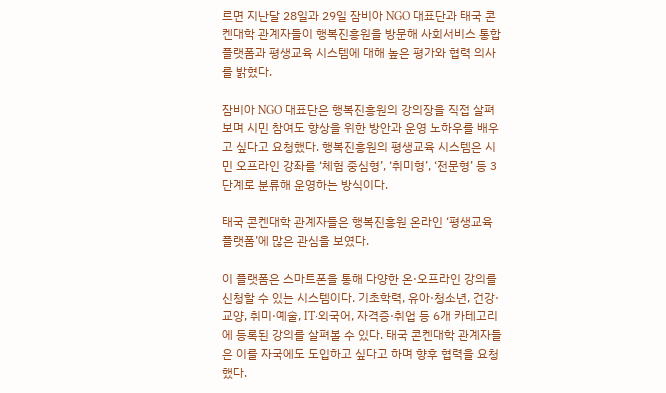르면 지난달 28일과 29일 잠비아 NGO 대표단과 태국 콘켄대학 관계자들이 행복진흥원을 방문해 사회서비스 통합 플랫폼과 평생교육 시스템에 대해 높은 평가와 협력 의사를 밝혔다.

잠비아 NGO 대표단은 행복진흥원의 강의장을 직접 살펴보며 시민 참여도 향상을 위한 방안과 운영 노하우를 배우고 싶다고 요청했다. 행복진흥원의 평생교육 시스템은 시민 오프라인 강좌를 ‘체험 중심형’, ‘취미형’, ‘전문형’ 등 3단계로 분류해 운영하는 방식이다.

태국 콘켄대학 관계자들은 행복진흥원 온라인 ‘평생교육 플랫폼’에 많은 관심을 보였다.

이 플랫폼은 스마트폰을 통해 다양한 온·오프라인 강의를 신청할 수 있는 시스템이다. 기초학력, 유아·청소년, 건강·교양, 취미·예술, IT·외국어, 자격증·취업 등 6개 카테고리에 등록된 강의를 살펴볼 수 있다. 태국 콘켄대학 관계자들은 이를 자국에도 도입하고 싶다고 하며 향후 협력을 요청했다.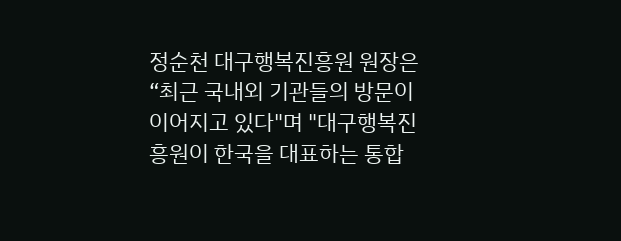정순천 대구행복진흥원 원장은 “최근 국내외 기관들의 방문이 이어지고 있다"며 "대구행복진흥원이 한국을 대표하는 통합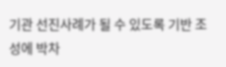기관 선진사례가 될 수 있도록 기반 조성에 박차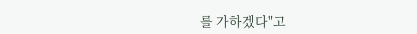를 가하겠다"고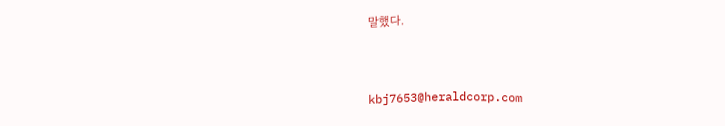말했다.


kbj7653@heraldcorp.com